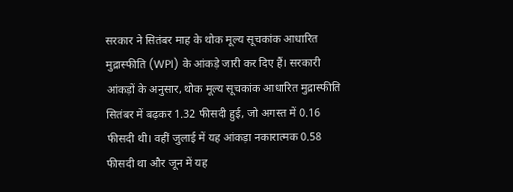सरकार ने सितंबर माह के थोक मूल्य सूचकांक आधारित मुद्रास्फीति (WPI) के आंकड़े जारी कर दिए हैं। सरकारी आंकड़ों के अनुसार, थोक मूल्य सूचकांक आधारित मुद्रास्फीति सितंबर में बढ़कर 1.32 फीसदी हुई, जो अगस्त में 0.16 फीसदी थी। वहीं जुलाई में यह आंकड़ा नकारात्मक 0.58 फीसदी था और जून में यह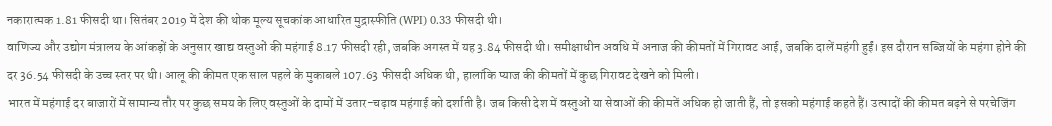नकारात्मक 1.81 फीसदी था। सितंबर 2019 में देश की थोक मूल्य सूचकांक आधारित मुद्रास्फीति (WPI) 0.33 फीसदी थी।
वाणिज्य और उद्योग मंत्रालय के आंकड़ों के अनुसार खाद्य वस्तुओं की महंगाई 8.17 फीसदी रही, जबकि अगस्त में यह 3.84 फीसदी थी। समीक्षाधीन अवधि में अनाज की कीमतों में गिरावट आई, जबकि दालें महंगी हुईं। इस दौरान सब्जियों के महंगा होने की दर 36.54 फीसदी के उच्च स्तर पर थी। आलू की कीमत एक साल पहले के मुकाबले 107.63 फीसदी अधिक थी, हालांकि प्याज की कीमतों में कुछ गिरावट देखने को मिली।
भारत में महंगाई दर बाजारों में सामान्य तौर पर कुछ समय के लिए वस्तुओं के दामों में उतार-चढ़ाव महंगाई को दर्शाती है। जब किसी देश में वस्तुओं या सेवाओं की कीमतें अधिक हो जाती हैं, तो इसको महंगाई कहते हैं। उत्पादों की कीमत बढ़ने से परचेजिंग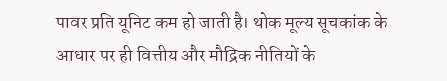पावर प्रति यूनिट कम हो जाती है। थोक मूल्य सूचकांक के आधार पर ही वित्तीय और मौद्रिक नीतियों के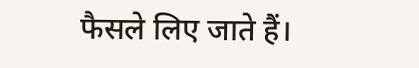फैसले लिए जाते हैं।